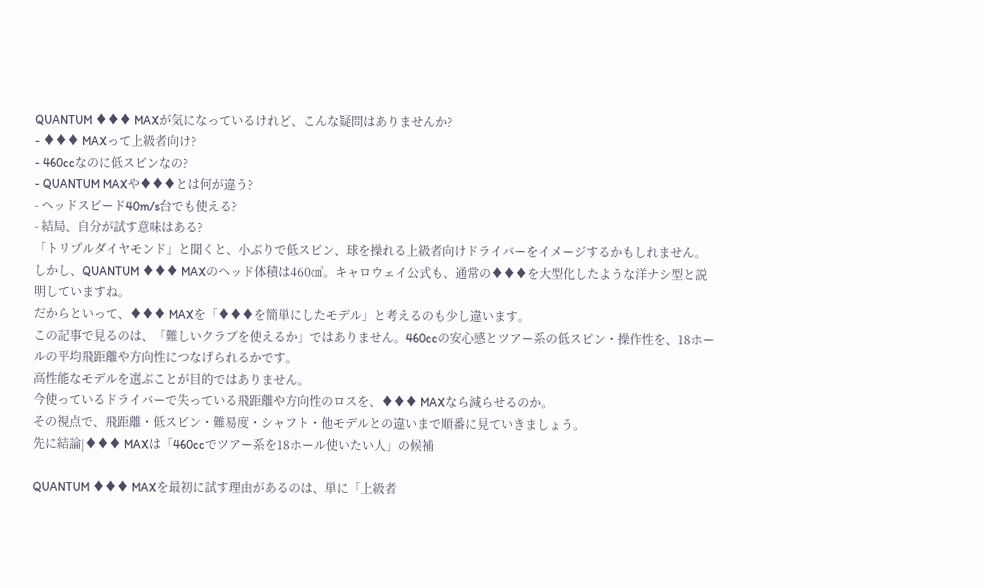QUANTUM ♦♦♦ MAXが気になっているけれど、こんな疑問はありませんか?
- ♦♦♦ MAXって上級者向け?
- 460ccなのに低スピンなの?
- QUANTUM MAXや♦♦♦とは何が違う?
- ヘッドスピード40m/s台でも使える?
- 結局、自分が試す意味はある?
「トリプルダイヤモンド」と聞くと、小ぶりで低スピン、球を操れる上級者向けドライバーをイメージするかもしれません。
しかし、QUANTUM ♦♦♦ MAXのヘッド体積は460㎤。キャロウェイ公式も、通常の♦♦♦を大型化したような洋ナシ型と説明していますね。
だからといって、♦♦♦ MAXを「♦♦♦を簡単にしたモデル」と考えるのも少し違います。
この記事で見るのは、「難しいクラブを使えるか」ではありません。460ccの安心感とツアー系の低スピン・操作性を、18ホールの平均飛距離や方向性につなげられるかです。
高性能なモデルを選ぶことが目的ではありません。
今使っているドライバーで失っている飛距離や方向性のロスを、♦♦♦ MAXなら減らせるのか。
その視点で、飛距離・低スピン・難易度・シャフト・他モデルとの違いまで順番に見ていきましょう。
先に結論|♦♦♦ MAXは「460ccでツアー系を18ホール使いたい人」の候補

QUANTUM ♦♦♦ MAXを最初に試す理由があるのは、単に「上級者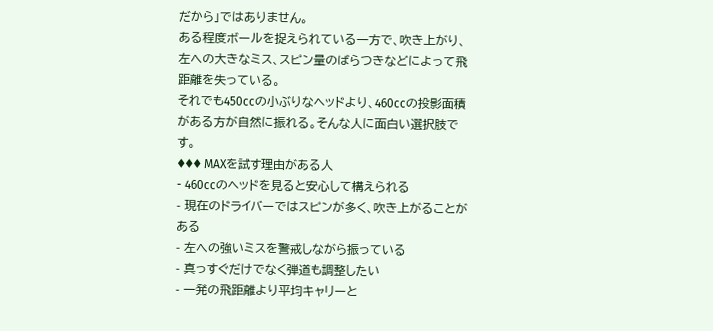だから」ではありません。
ある程度ボールを捉えられている一方で、吹き上がり、左への大きなミス、スピン量のばらつきなどによって飛距離を失っている。
それでも450ccの小ぶりなヘッドより、460ccの投影面積がある方が自然に振れる。そんな人に面白い選択肢です。
♦♦♦ MAXを試す理由がある人
- 460ccのヘッドを見ると安心して構えられる
- 現在のドライバーではスピンが多く、吹き上がることがある
- 左への強いミスを警戒しながら振っている
- 真っすぐだけでなく弾道も調整したい
- 一発の飛距離より平均キャリーと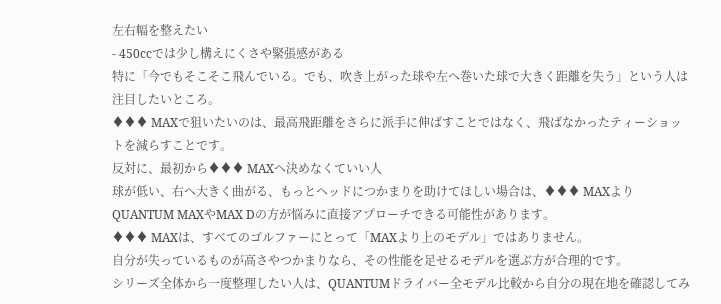左右幅を整えたい
- 450ccでは少し構えにくさや緊張感がある
特に「今でもそこそこ飛んでいる。でも、吹き上がった球や左へ巻いた球で大きく距離を失う」という人は注目したいところ。
♦♦♦ MAXで狙いたいのは、最高飛距離をさらに派手に伸ばすことではなく、飛ばなかったティーショットを減らすことです。
反対に、最初から♦♦♦ MAXへ決めなくていい人
球が低い、右へ大きく曲がる、もっとヘッドにつかまりを助けてほしい場合は、♦♦♦ MAXよりQUANTUM MAXやMAX Dの方が悩みに直接アプローチできる可能性があります。
♦♦♦ MAXは、すべてのゴルファーにとって「MAXより上のモデル」ではありません。
自分が失っているものが高さやつかまりなら、その性能を足せるモデルを選ぶ方が合理的です。
シリーズ全体から一度整理したい人は、QUANTUMドライバー全モデル比較から自分の現在地を確認してみ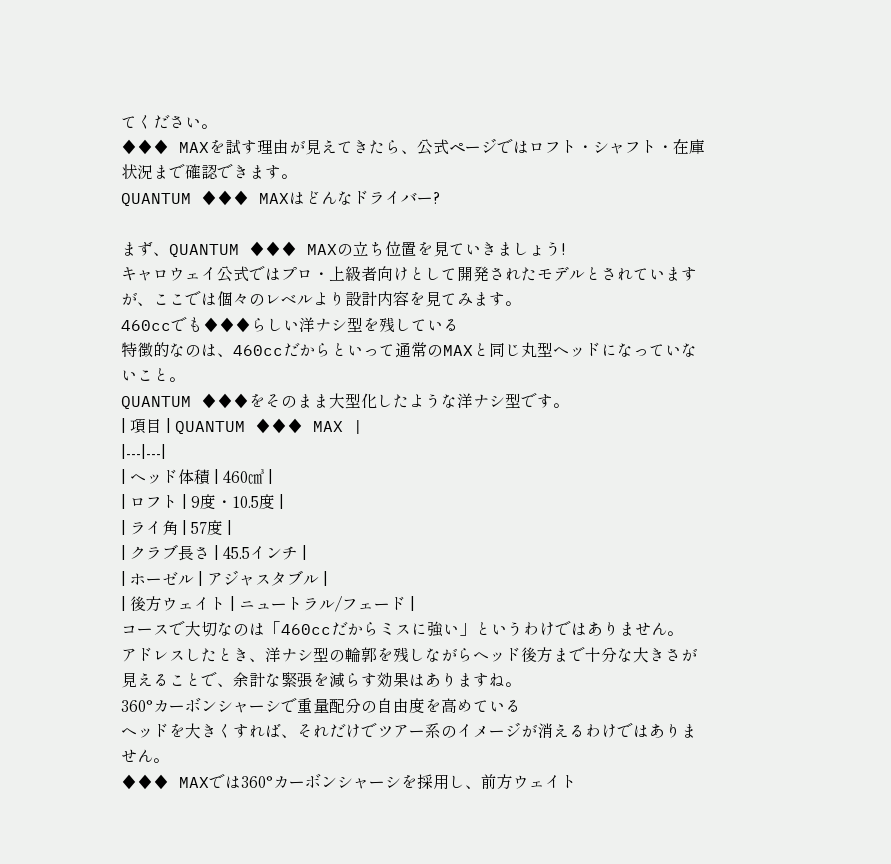てください。
♦♦♦ MAXを試す理由が見えてきたら、公式ページではロフト・シャフト・在庫状況まで確認できます。
QUANTUM ♦♦♦ MAXはどんなドライバー?

まず、QUANTUM ♦♦♦ MAXの立ち位置を見ていきましょう!
キャロウェイ公式ではプロ・上級者向けとして開発されたモデルとされていますが、ここでは個々のレベルより設計内容を見てみます。
460ccでも♦♦♦らしい洋ナシ型を残している
特徴的なのは、460ccだからといって通常のMAXと同じ丸型ヘッドになっていないこと。
QUANTUM ♦♦♦をそのまま大型化したような洋ナシ型です。
| 項目 | QUANTUM ♦♦♦ MAX |
|---|---|
| ヘッド体積 | 460㎤ |
| ロフト | 9度・10.5度 |
| ライ角 | 57度 |
| クラブ長さ | 45.5インチ |
| ホーゼル | アジャスタブル |
| 後方ウェイト | ニュートラル/フェード |
コースで大切なのは「460ccだからミスに強い」というわけではありません。
アドレスしたとき、洋ナシ型の輪郭を残しながらヘッド後方まで十分な大きさが見えることで、余計な緊張を減らす効果はありますね。
360°カーボンシャーシで重量配分の自由度を高めている
ヘッドを大きくすれば、それだけでツアー系のイメージが消えるわけではありません。
♦♦♦ MAXでは360°カーボンシャーシを採用し、前方ウェイト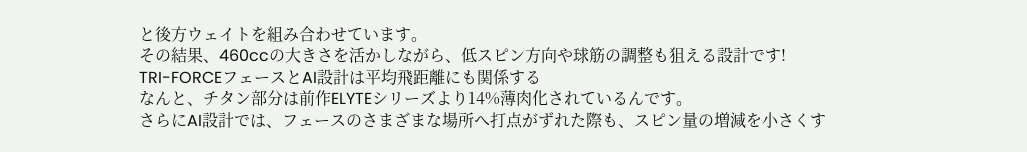と後方ウェイトを組み合わせています。
その結果、460ccの大きさを活かしながら、低スピン方向や球筋の調整も狙える設計です!
TRI-FORCEフェースとAI設計は平均飛距離にも関係する
なんと、チタン部分は前作ELYTEシリーズより14%薄肉化されているんです。
さらにAI設計では、フェースのさまざまな場所へ打点がずれた際も、スピン量の増減を小さくす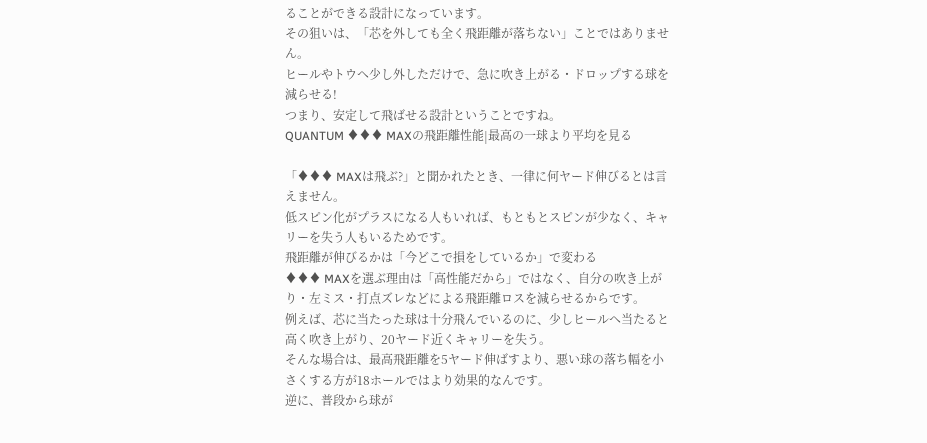ることができる設計になっています。
その狙いは、「芯を外しても全く飛距離が落ちない」ことではありません。
ヒールやトウへ少し外しただけで、急に吹き上がる・ドロップする球を減らせる!
つまり、安定して飛ばせる設計ということですね。
QUANTUM ♦♦♦ MAXの飛距離性能|最高の一球より平均を見る

「♦♦♦ MAXは飛ぶ?」と聞かれたとき、一律に何ヤード伸びるとは言えません。
低スピン化がプラスになる人もいれば、もともとスピンが少なく、キャリーを失う人もいるためです。
飛距離が伸びるかは「今どこで損をしているか」で変わる
♦♦♦ MAXを選ぶ理由は「高性能だから」ではなく、自分の吹き上がり・左ミス・打点ズレなどによる飛距離ロスを減らせるからです。
例えば、芯に当たった球は十分飛んでいるのに、少しヒールへ当たると高く吹き上がり、20ヤード近くキャリーを失う。
そんな場合は、最高飛距離を5ヤード伸ばすより、悪い球の落ち幅を小さくする方が18ホールではより効果的なんです。
逆に、普段から球が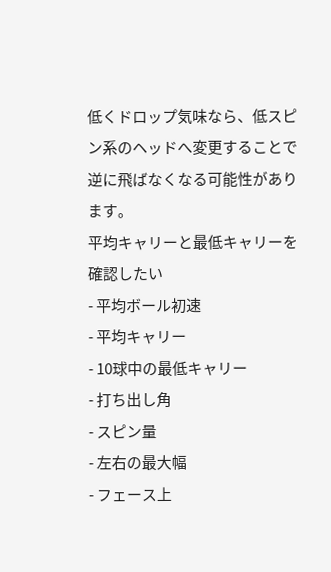低くドロップ気味なら、低スピン系のヘッドへ変更することで逆に飛ばなくなる可能性があります。
平均キャリーと最低キャリーを確認したい
- 平均ボール初速
- 平均キャリー
- 10球中の最低キャリー
- 打ち出し角
- スピン量
- 左右の最大幅
- フェース上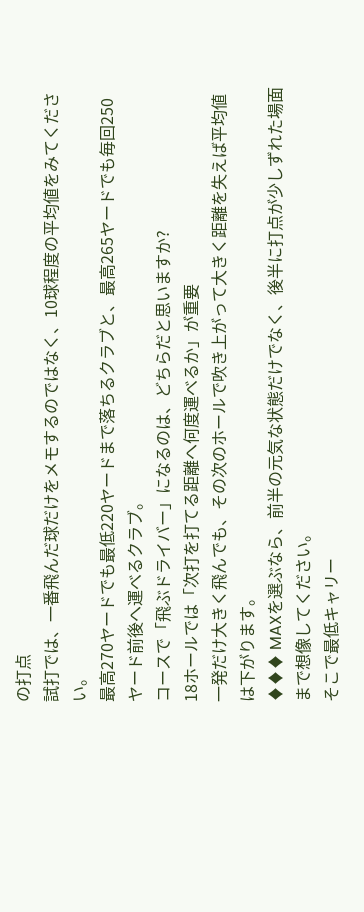の打点
試打では、一番飛んだ球だけをメモするのではなく、10球程度の平均値をみてください。
最高270ヤードでも最低220ヤードまで落ちるクラブと、最高265ヤードでも毎回250ヤード前後へ運べるクラブ。
コースで「飛ぶドライバー」になるのは、どちらだと思いますか?
18ホールでは「次打を打てる距離へ何度運べるか」が重要
一発だけ大きく飛んでも、その次のホールで吹き上がって大きく距離を失えば平均値は下がります。
♦♦♦ MAXを選ぶなら、前半の元気な状態だけでなく、後半に打点が少しずれた場面まで想像してください。
そこで最低キャリー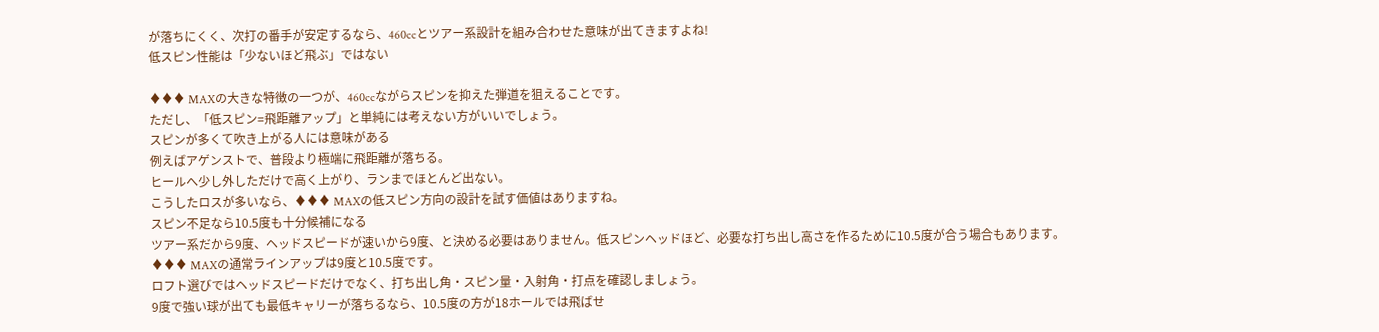が落ちにくく、次打の番手が安定するなら、460ccとツアー系設計を組み合わせた意味が出てきますよね!
低スピン性能は「少ないほど飛ぶ」ではない

♦♦♦ MAXの大きな特徴の一つが、460ccながらスピンを抑えた弾道を狙えることです。
ただし、「低スピン=飛距離アップ」と単純には考えない方がいいでしょう。
スピンが多くて吹き上がる人には意味がある
例えばアゲンストで、普段より極端に飛距離が落ちる。
ヒールへ少し外しただけで高く上がり、ランまでほとんど出ない。
こうしたロスが多いなら、♦♦♦ MAXの低スピン方向の設計を試す価値はありますね。
スピン不足なら10.5度も十分候補になる
ツアー系だから9度、ヘッドスピードが速いから9度、と決める必要はありません。低スピンヘッドほど、必要な打ち出し高さを作るために10.5度が合う場合もあります。
♦♦♦ MAXの通常ラインアップは9度と10.5度です。
ロフト選びではヘッドスピードだけでなく、打ち出し角・スピン量・入射角・打点を確認しましょう。
9度で強い球が出ても最低キャリーが落ちるなら、10.5度の方が18ホールでは飛ばせ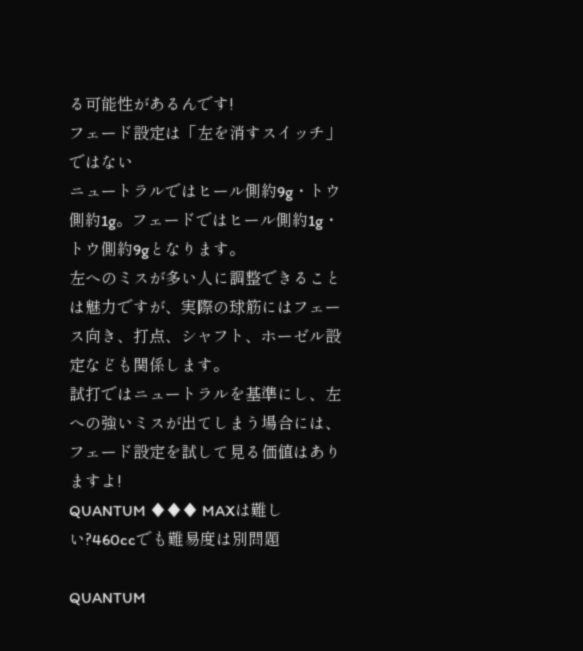る可能性があるんです!
フェード設定は「左を消すスイッチ」ではない
ニュートラルではヒール側約9g・トウ側約1g。フェードではヒール側約1g・トウ側約9gとなります。
左へのミスが多い人に調整できることは魅力ですが、実際の球筋にはフェース向き、打点、シャフト、ホーゼル設定なども関係します。
試打ではニュートラルを基準にし、左への強いミスが出てしまう場合には、フェード設定を試して見る価値はありますよ!
QUANTUM ♦♦♦ MAXは難しい?460ccでも難易度は別問題

QUANTUM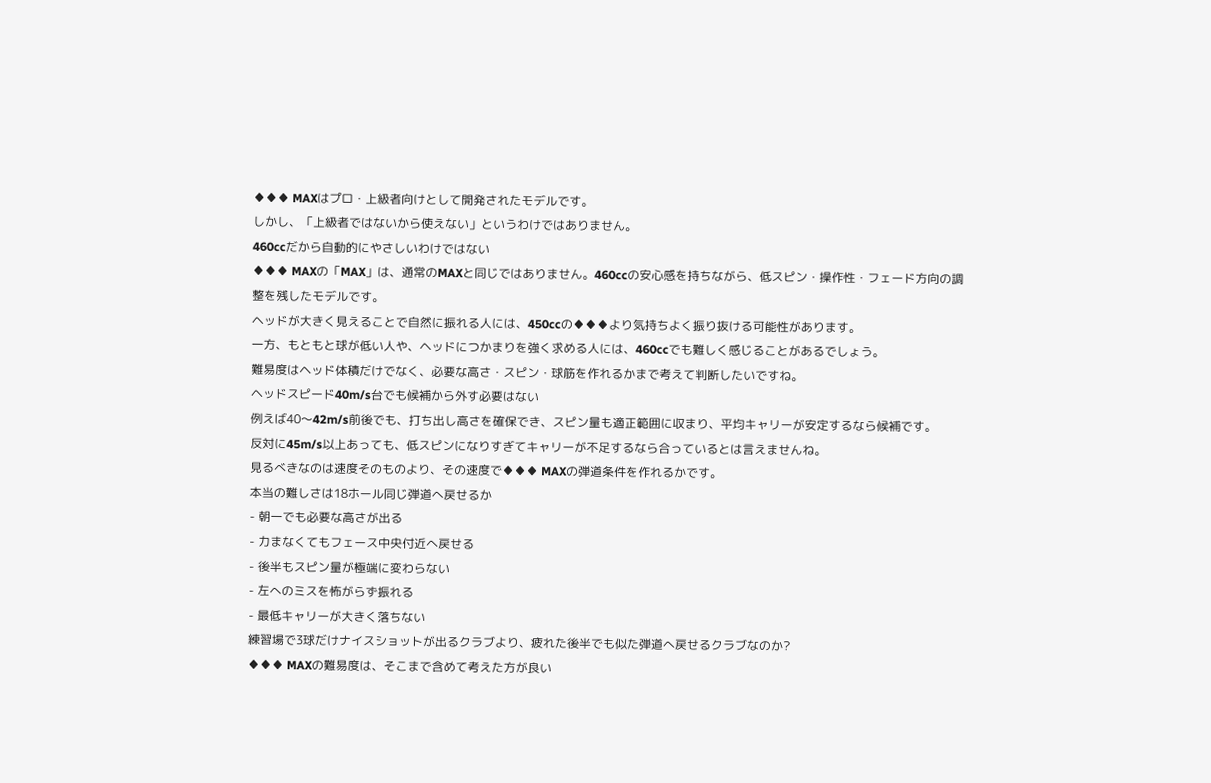♦♦♦ MAXはプロ・上級者向けとして開発されたモデルです。
しかし、「上級者ではないから使えない」というわけではありません。
460ccだから自動的にやさしいわけではない
♦♦♦ MAXの「MAX」は、通常のMAXと同じではありません。460ccの安心感を持ちながら、低スピン・操作性・フェード方向の調整を残したモデルです。
ヘッドが大きく見えることで自然に振れる人には、450ccの♦♦♦より気持ちよく振り抜ける可能性があります。
一方、もともと球が低い人や、ヘッドにつかまりを強く求める人には、460ccでも難しく感じることがあるでしょう。
難易度はヘッド体積だけでなく、必要な高さ・スピン・球筋を作れるかまで考えて判断したいですね。
ヘッドスピード40m/s台でも候補から外す必要はない
例えば40〜42m/s前後でも、打ち出し高さを確保でき、スピン量も適正範囲に収まり、平均キャリーが安定するなら候補です。
反対に45m/s以上あっても、低スピンになりすぎてキャリーが不足するなら合っているとは言えませんね。
見るべきなのは速度そのものより、その速度で♦♦♦ MAXの弾道条件を作れるかです。
本当の難しさは18ホール同じ弾道へ戻せるか
- 朝一でも必要な高さが出る
- 力まなくてもフェース中央付近へ戻せる
- 後半もスピン量が極端に変わらない
- 左へのミスを怖がらず振れる
- 最低キャリーが大きく落ちない
練習場で3球だけナイスショットが出るクラブより、疲れた後半でも似た弾道へ戻せるクラブなのか?
♦♦♦ MAXの難易度は、そこまで含めて考えた方が良い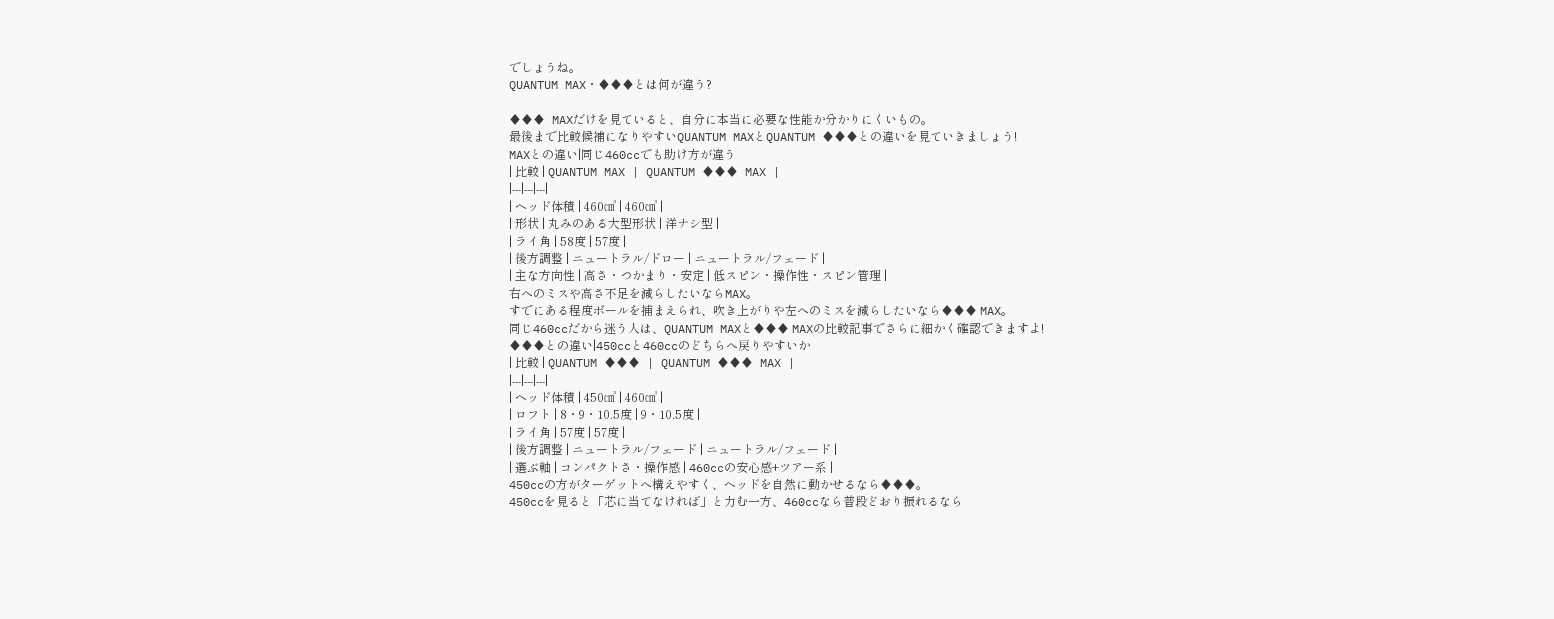でしょうね。
QUANTUM MAX・♦♦♦とは何が違う?

♦♦♦ MAXだけを見ていると、自分に本当に必要な性能か分かりにくいもの。
最後まで比較候補になりやすいQUANTUM MAXとQUANTUM ♦♦♦との違いを見ていきましょう!
MAXとの違い|同じ460ccでも助け方が違う
| 比較 | QUANTUM MAX | QUANTUM ♦♦♦ MAX |
|---|---|---|
| ヘッド体積 | 460㎤ | 460㎤ |
| 形状 | 丸みのある大型形状 | 洋ナシ型 |
| ライ角 | 58度 | 57度 |
| 後方調整 | ニュートラル/ドロー | ニュートラル/フェード |
| 主な方向性 | 高さ・つかまり・安定 | 低スピン・操作性・スピン管理 |
右へのミスや高さ不足を減らしたいならMAX。
すでにある程度ボールを捕まえられ、吹き上がりや左へのミスを減らしたいなら♦♦♦ MAX。
同じ460ccだから迷う人は、QUANTUM MAXと♦♦♦ MAXの比較記事でさらに細かく確認できますよ!
♦♦♦との違い|450ccと460ccのどちらへ戻りやすいか
| 比較 | QUANTUM ♦♦♦ | QUANTUM ♦♦♦ MAX |
|---|---|---|
| ヘッド体積 | 450㎤ | 460㎤ |
| ロフト | 8・9・10.5度 | 9・10.5度 |
| ライ角 | 57度 | 57度 |
| 後方調整 | ニュートラル/フェード | ニュートラル/フェード |
| 選ぶ軸 | コンパクトさ・操作感 | 460ccの安心感+ツアー系 |
450ccの方がターゲットへ構えやすく、ヘッドを自然に動かせるなら♦♦♦。
450ccを見ると「芯に当てなければ」と力む一方、460ccなら普段どおり振れるなら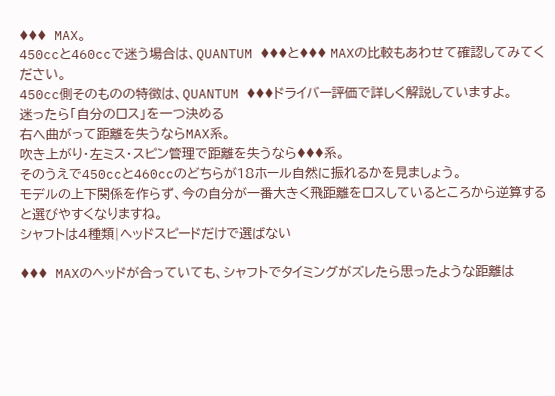♦♦♦ MAX。
450ccと460ccで迷う場合は、QUANTUM ♦♦♦と♦♦♦ MAXの比較もあわせて確認してみてください。
450cc側そのものの特徴は、QUANTUM ♦♦♦ドライバー評価で詳しく解説していますよ。
迷ったら「自分のロス」を一つ決める
右へ曲がって距離を失うならMAX系。
吹き上がり・左ミス・スピン管理で距離を失うなら♦♦♦系。
そのうえで450ccと460ccのどちらが18ホール自然に振れるかを見ましょう。
モデルの上下関係を作らず、今の自分が一番大きく飛距離をロスしているところから逆算すると選びやすくなりますね。
シャフトは4種類|ヘッドスピードだけで選ばない

♦♦♦ MAXのヘッドが合っていても、シャフトでタイミングがズレたら思ったような距離は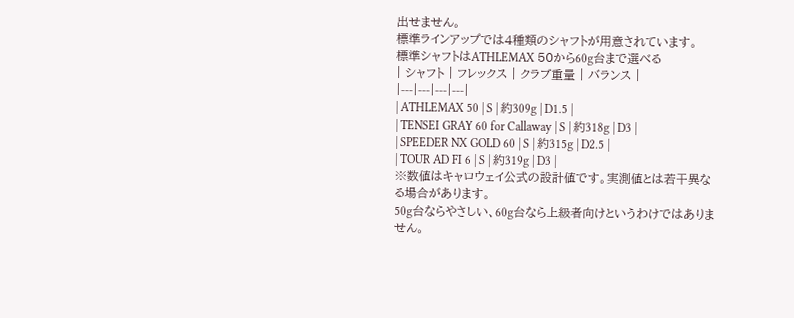出せません。
標準ラインアップでは4種類のシャフトが用意されています。
標準シャフトはATHLEMAX 50から60g台まで選べる
| シャフト | フレックス | クラブ重量 | バランス |
|---|---|---|---|
| ATHLEMAX 50 | S | 約309g | D1.5 |
| TENSEI GRAY 60 for Callaway | S | 約318g | D3 |
| SPEEDER NX GOLD 60 | S | 約315g | D2.5 |
| TOUR AD FI 6 | S | 約319g | D3 |
※数値はキャロウェイ公式の設計値です。実測値とは若干異なる場合があります。
50g台ならやさしい、60g台なら上級者向けというわけではありません。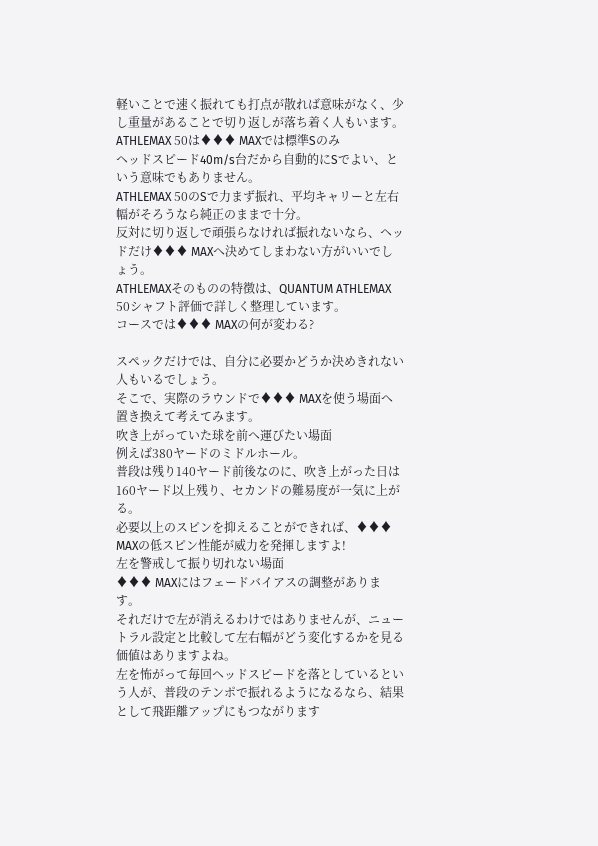軽いことで速く振れても打点が散れば意味がなく、少し重量があることで切り返しが落ち着く人もいます。
ATHLEMAX 50は♦♦♦ MAXでは標準Sのみ
ヘッドスピード40m/s台だから自動的にSでよい、という意味でもありません。
ATHLEMAX 50のSで力まず振れ、平均キャリーと左右幅がそろうなら純正のままで十分。
反対に切り返しで頑張らなければ振れないなら、ヘッドだけ♦♦♦ MAXへ決めてしまわない方がいいでしょう。
ATHLEMAXそのものの特徴は、QUANTUM ATHLEMAX 50シャフト評価で詳しく整理しています。
コースでは♦♦♦ MAXの何が変わる?

スペックだけでは、自分に必要かどうか決めきれない人もいるでしょう。
そこで、実際のラウンドで♦♦♦ MAXを使う場面へ置き換えて考えてみます。
吹き上がっていた球を前へ運びたい場面
例えば380ヤードのミドルホール。
普段は残り140ヤード前後なのに、吹き上がった日は160ヤード以上残り、セカンドの難易度が一気に上がる。
必要以上のスピンを抑えることができれば、♦♦♦ MAXの低スピン性能が威力を発揮しますよ!
左を警戒して振り切れない場面
♦♦♦ MAXにはフェードバイアスの調整があります。
それだけで左が消えるわけではありませんが、ニュートラル設定と比較して左右幅がどう変化するかを見る価値はありますよね。
左を怖がって毎回ヘッドスピードを落としているという人が、普段のテンポで振れるようになるなら、結果として飛距離アップにもつながります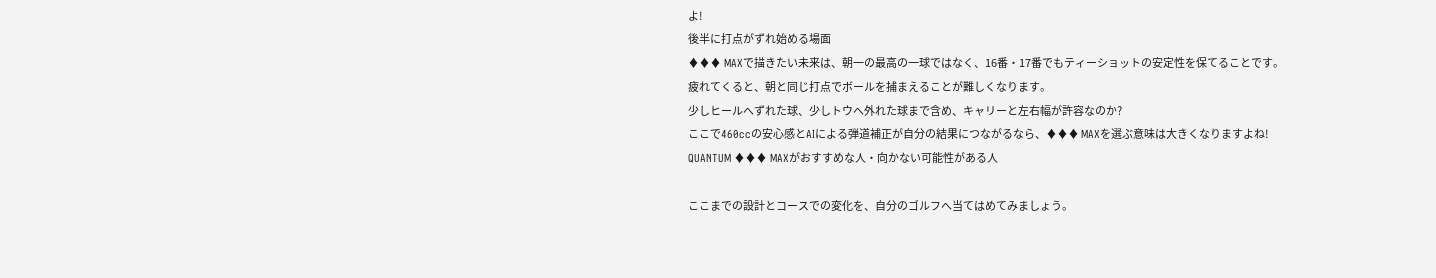よ!
後半に打点がずれ始める場面
♦♦♦ MAXで描きたい未来は、朝一の最高の一球ではなく、16番・17番でもティーショットの安定性を保てることです。
疲れてくると、朝と同じ打点でボールを捕まえることが難しくなります。
少しヒールへずれた球、少しトウへ外れた球まで含め、キャリーと左右幅が許容なのか?
ここで460ccの安心感とAIによる弾道補正が自分の結果につながるなら、♦♦♦ MAXを選ぶ意味は大きくなりますよね!
QUANTUM ♦♦♦ MAXがおすすめな人・向かない可能性がある人

ここまでの設計とコースでの変化を、自分のゴルフへ当てはめてみましょう。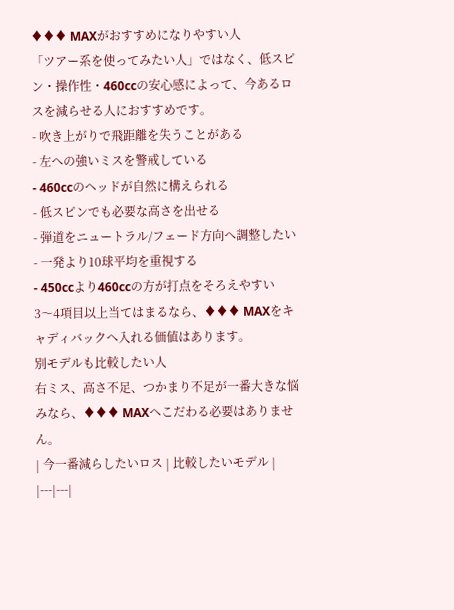♦♦♦ MAXがおすすめになりやすい人
「ツアー系を使ってみたい人」ではなく、低スピン・操作性・460ccの安心感によって、今あるロスを減らせる人におすすめです。
- 吹き上がりで飛距離を失うことがある
- 左への強いミスを警戒している
- 460ccのヘッドが自然に構えられる
- 低スピンでも必要な高さを出せる
- 弾道をニュートラル/フェード方向へ調整したい
- 一発より10球平均を重視する
- 450ccより460ccの方が打点をそろえやすい
3〜4項目以上当てはまるなら、♦♦♦ MAXをキャディバックへ入れる価値はあります。
別モデルも比較したい人
右ミス、高さ不足、つかまり不足が一番大きな悩みなら、♦♦♦ MAXへこだわる必要はありません。
| 今一番減らしたいロス | 比較したいモデル |
|---|---|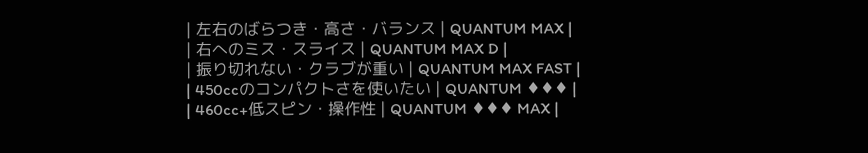| 左右のばらつき・高さ・バランス | QUANTUM MAX |
| 右へのミス・スライス | QUANTUM MAX D |
| 振り切れない・クラブが重い | QUANTUM MAX FAST |
| 450ccのコンパクトさを使いたい | QUANTUM ♦♦♦ |
| 460cc+低スピン・操作性 | QUANTUM ♦♦♦ MAX |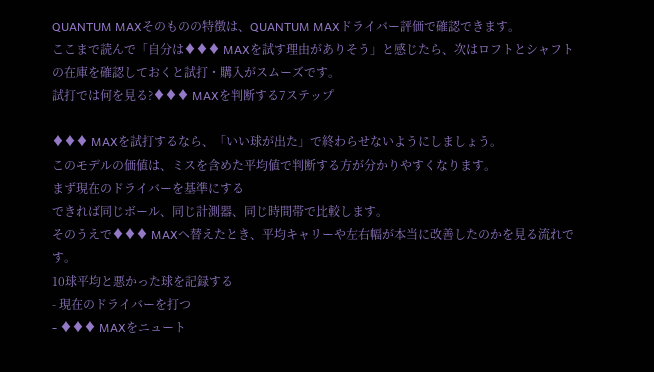QUANTUM MAXそのものの特徴は、QUANTUM MAXドライバー評価で確認できます。
ここまで読んで「自分は♦♦♦ MAXを試す理由がありそう」と感じたら、次はロフトとシャフトの在庫を確認しておくと試打・購入がスムーズです。
試打では何を見る?♦♦♦ MAXを判断する7ステップ

♦♦♦ MAXを試打するなら、「いい球が出た」で終わらせないようにしましょう。
このモデルの価値は、ミスを含めた平均値で判断する方が分かりやすくなります。
まず現在のドライバーを基準にする
できれば同じボール、同じ計測器、同じ時間帯で比較します。
そのうえで♦♦♦ MAXへ替えたとき、平均キャリーや左右幅が本当に改善したのかを見る流れです。
10球平均と悪かった球を記録する
- 現在のドライバーを打つ
- ♦♦♦ MAXをニュート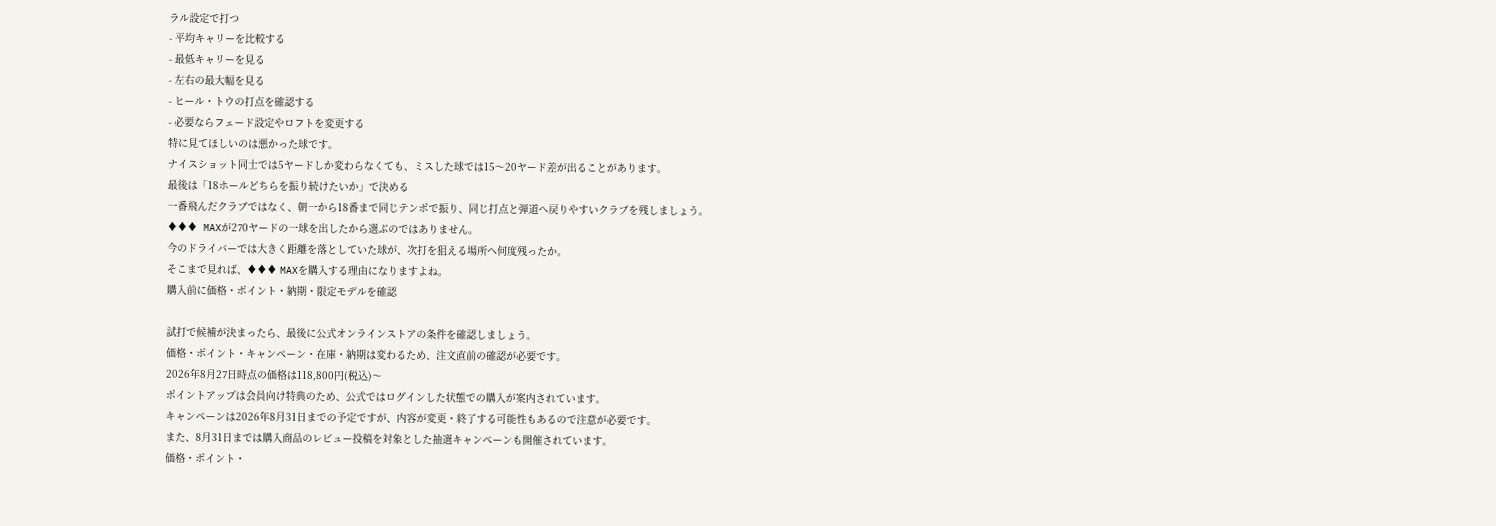ラル設定で打つ
- 平均キャリーを比較する
- 最低キャリーを見る
- 左右の最大幅を見る
- ヒール・トウの打点を確認する
- 必要ならフェード設定やロフトを変更する
特に見てほしいのは悪かった球です。
ナイスショット同士では5ヤードしか変わらなくても、ミスした球では15〜20ヤード差が出ることがあります。
最後は「18ホールどちらを振り続けたいか」で決める
一番飛んだクラブではなく、朝一から18番まで同じテンポで振り、同じ打点と弾道へ戻りやすいクラブを残しましょう。
♦♦♦ MAXが270ヤードの一球を出したから選ぶのではありません。
今のドライバーでは大きく距離を落としていた球が、次打を狙える場所へ何度残ったか。
そこまで見れば、♦♦♦ MAXを購入する理由になりますよね。
購入前に価格・ポイント・納期・限定モデルを確認

試打で候補が決まったら、最後に公式オンラインストアの条件を確認しましょう。
価格・ポイント・キャンペーン・在庫・納期は変わるため、注文直前の確認が必要です。
2026年8月27日時点の価格は118,800円(税込)〜
ポイントアップは会員向け特典のため、公式ではログインした状態での購入が案内されています。
キャンペーンは2026年8月31日までの予定ですが、内容が変更・終了する可能性もあるので注意が必要です。
また、8月31日までは購入商品のレビュー投稿を対象とした抽選キャンペーンも開催されています。
価格・ポイント・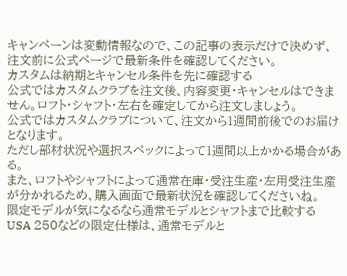キャンペーンは変動情報なので、この記事の表示だけで決めず、注文前に公式ページで最新条件を確認してください。
カスタムは納期とキャンセル条件を先に確認する
公式ではカスタムクラブを注文後、内容変更・キャンセルはできません。ロフト・シャフト・左右を確定してから注文しましょう。
公式ではカスタムクラブについて、注文から1週間前後でのお届けとなります。
ただし部材状況や選択スペックによって1週間以上かかる場合がある。
また、ロフトやシャフトによって通常在庫・受注生産・左用受注生産が分かれるため、購入画面で最新状況を確認してくださいね。
限定モデルが気になるなら通常モデルとシャフトまで比較する
USA 250などの限定仕様は、通常モデルと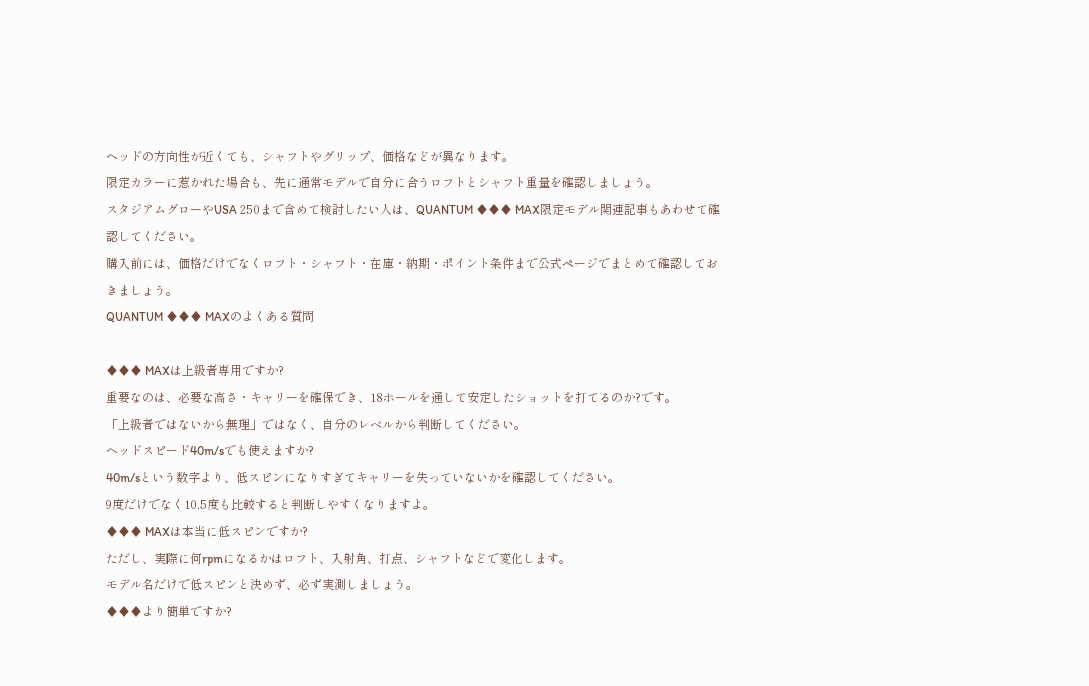ヘッドの方向性が近くても、シャフトやグリップ、価格などが異なります。
限定カラーに惹かれた場合も、先に通常モデルで自分に合うロフトとシャフト重量を確認しましょう。
スタジアムグローやUSA 250まで含めて検討したい人は、QUANTUM ♦♦♦ MAX限定モデル関連記事もあわせて確認してください。
購入前には、価格だけでなくロフト・シャフト・在庫・納期・ポイント条件まで公式ページでまとめて確認しておきましょう。
QUANTUM ♦♦♦ MAXのよくある質問

♦♦♦ MAXは上級者専用ですか?
重要なのは、必要な高さ・キャリーを確保でき、18ホールを通して安定したショットを打てるのか?です。
「上級者ではないから無理」ではなく、自分のレベルから判断してください。
ヘッドスピード40m/sでも使えますか?
40m/sという数字より、低スピンになりすぎてキャリーを失っていないかを確認してください。
9度だけでなく10.5度も比較すると判断しやすくなりますよ。
♦♦♦ MAXは本当に低スピンですか?
ただし、実際に何rpmになるかはロフト、入射角、打点、シャフトなどで変化します。
モデル名だけで低スピンと決めず、必ず実測しましょう。
♦♦♦より簡単ですか?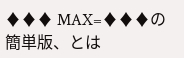♦♦♦ MAX=♦♦♦の簡単版、とは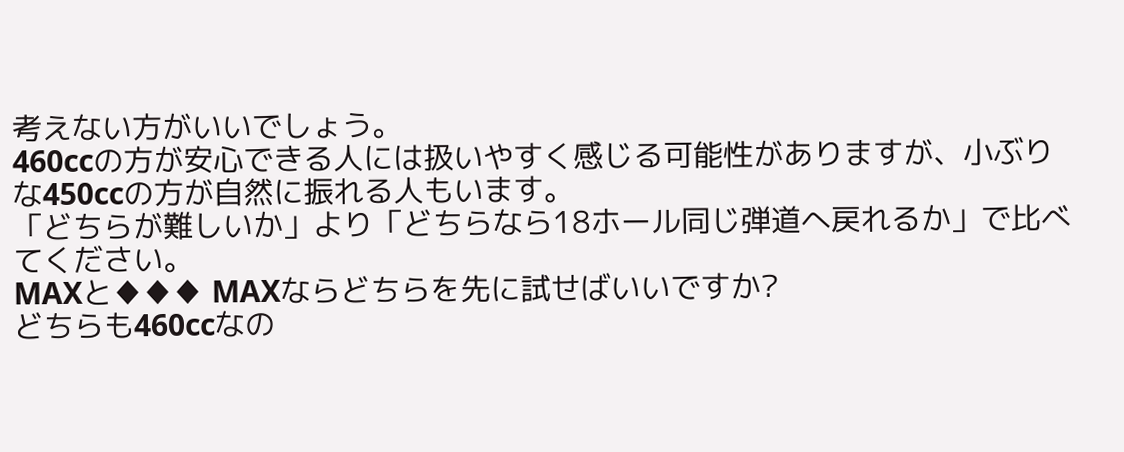考えない方がいいでしょう。
460ccの方が安心できる人には扱いやすく感じる可能性がありますが、小ぶりな450ccの方が自然に振れる人もいます。
「どちらが難しいか」より「どちらなら18ホール同じ弾道へ戻れるか」で比べてください。
MAXと♦♦♦ MAXならどちらを先に試せばいいですか?
どちらも460ccなの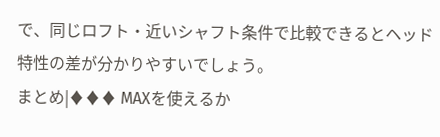で、同じロフト・近いシャフト条件で比較できるとヘッド特性の差が分かりやすいでしょう。
まとめ|♦♦♦ MAXを使えるか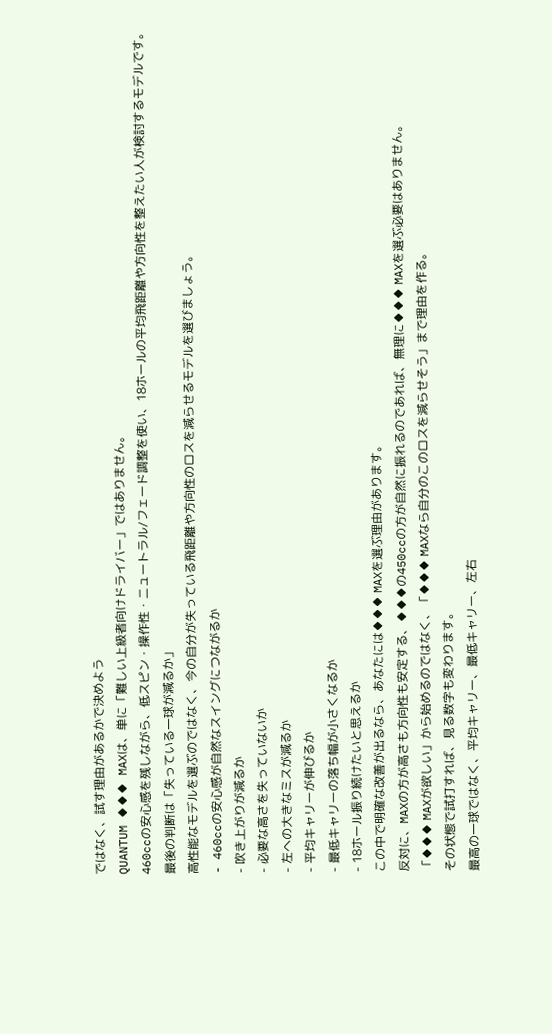ではなく、試す理由があるかで決めよう
QUANTUM ♦♦♦ MAXは、単に「難しい上級者向けドライバー」ではありません。
460ccの安心感を残しながら、低スピン・操作性・ニュートラル/フェード調整を使い、18ホールの平均飛距離や方向性を整えたい人が検討するモデルです。
最後の判断は「失っている一球が減るか」
高性能なモデルを選ぶのではなく、今の自分が失っている飛距離や方向性のロスを減らせるモデルを選びましょう。
- 460ccの安心感が自然なスイングにつながるか
- 吹き上がりが減るか
- 必要な高さを失っていないか
- 左への大きなミスが減るか
- 平均キャリーが伸びるか
- 最低キャリーの落ち幅が小さくなるか
- 18ホール振り続けたいと思えるか
この中で明確な改善が出るなら、あなたには♦♦♦ MAXを選ぶ理由があります。
反対に、MAXの方が高さも方向性も安定する、♦♦♦の450ccの方が自然に振れるのであれば、無理に♦♦♦ MAXを選ぶ必要はありません。
「♦♦♦ MAXが欲しい」から始めるのではなく、「♦♦♦ MAXなら自分のこのロスを減らせそう」まで理由を作る。
その状態で試打すれば、見る数字も変わります。
最高の一球ではなく、平均キャリー、最低キャリー、左右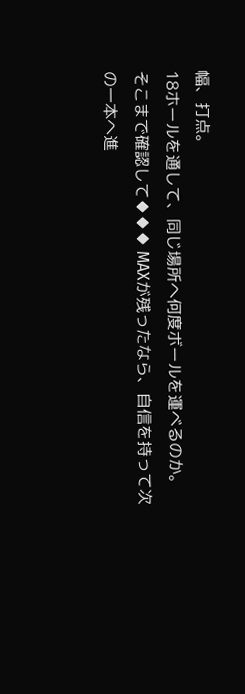幅、打点。
18ホールを通して、同じ場所へ何度ボールを運べるのか。
そこまで確認して♦♦♦ MAXが残ったなら、自信を持って次の一本へ進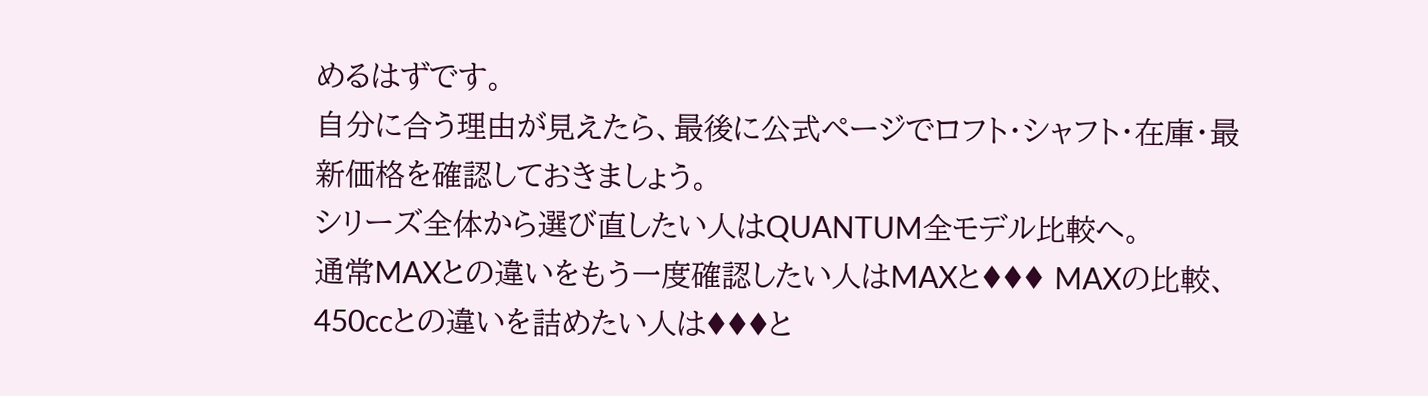めるはずです。
自分に合う理由が見えたら、最後に公式ページでロフト・シャフト・在庫・最新価格を確認しておきましょう。
シリーズ全体から選び直したい人はQUANTUM全モデル比較へ。
通常MAXとの違いをもう一度確認したい人はMAXと♦♦♦ MAXの比較、450ccとの違いを詰めたい人は♦♦♦と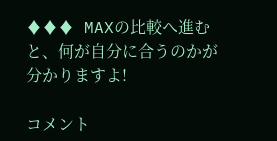♦♦♦ MAXの比較へ進むと、何が自分に合うのかが分かりますよ!

コメント